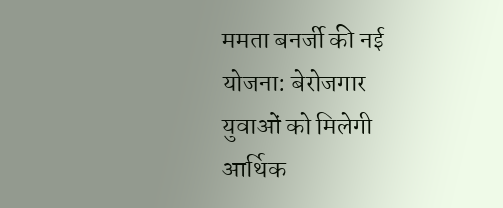ममता बनर्जी की नई योजना: बेरोजगार युवाओं को मिलेगी आर्थिक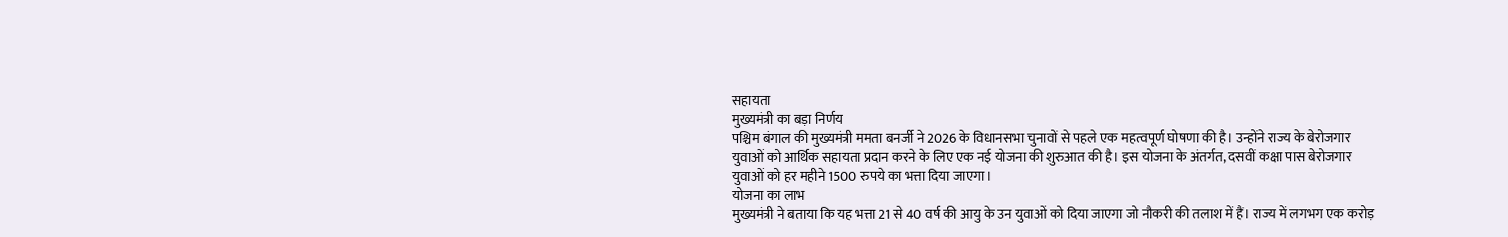सहायता
मुख्यमंत्री का बड़ा निर्णय
पश्चिम बंगाल की मुख्यमंत्री ममता बनर्जी ने 2026 के विधानसभा चुनावों से पहले एक महत्वपूर्ण घोषणा की है। उन्होंने राज्य के बेरोजगार युवाओं को आर्थिक सहायता प्रदान करने के लिए एक नई योजना की शुरुआत की है। इस योजना के अंतर्गत, दसवीं कक्षा पास बेरोजगार युवाओं को हर महीने 1500 रुपये का भत्ता दिया जाएगा।
योजना का लाभ
मुख्यमंत्री ने बताया कि यह भत्ता 21 से 40 वर्ष की आयु के उन युवाओं को दिया जाएगा जो नौकरी की तलाश में हैं। राज्य में लगभग एक करोड़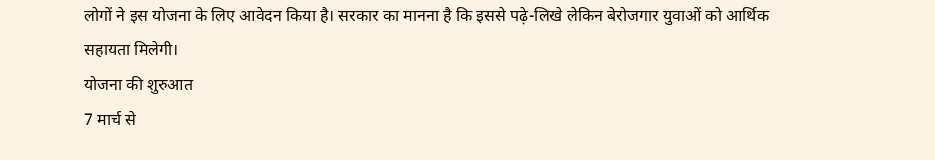लोगों ने इस योजना के लिए आवेदन किया है। सरकार का मानना है कि इससे पढ़े-लिखे लेकिन बेरोजगार युवाओं को आर्थिक सहायता मिलेगी।
योजना की शुरुआत
7 मार्च से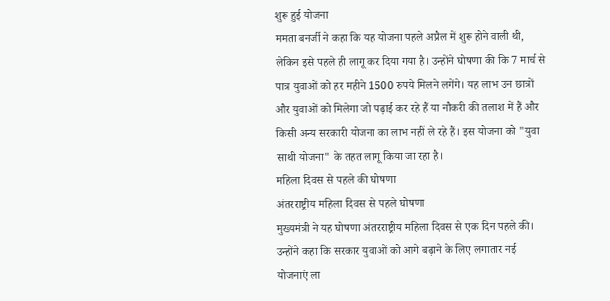शुरू हुई योजना
ममता बनर्जी ने कहा कि यह योजना पहले अप्रैल में शुरू होने वाली थी, लेकिन इसे पहले ही लागू कर दिया गया है। उन्होंने घोषणा की कि 7 मार्च से पात्र युवाओं को हर महीने 1500 रुपये मिलने लगेंगे। यह लाभ उन छात्रों और युवाओं को मिलेगा जो पढ़ाई कर रहे हैं या नौकरी की तलाश में हैं और किसी अन्य सरकारी योजना का लाभ नहीं ले रहे हैं। इस योजना को "युवा साथी योजना" के तहत लागू किया जा रहा है।
महिला दिवस से पहले की घोषणा
अंतरराष्ट्रीय महिला दिवस से पहले घोषणा
मुख्यमंत्री ने यह घोषणा अंतरराष्ट्रीय महिला दिवस से एक दिन पहले की। उन्होंने कहा कि सरकार युवाओं को आगे बढ़ाने के लिए लगातार नई योजनाएं ला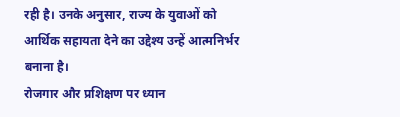रही है। उनके अनुसार, राज्य के युवाओं को आर्थिक सहायता देने का उद्देश्य उन्हें आत्मनिर्भर बनाना है।
रोजगार और प्रशिक्षण पर ध्यान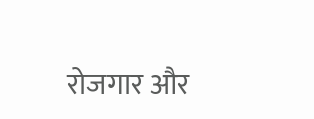रोजगार और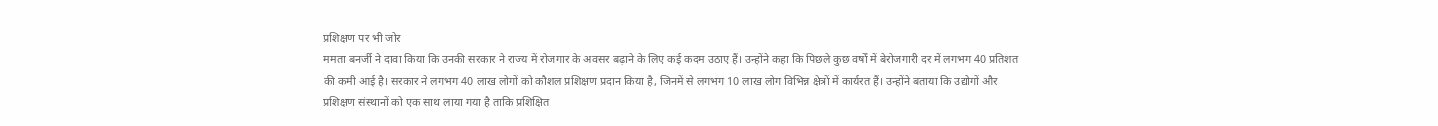प्रशिक्षण पर भी जोर
ममता बनर्जी ने दावा किया कि उनकी सरकार ने राज्य में रोजगार के अवसर बढ़ाने के लिए कई कदम उठाए हैं। उन्होंने कहा कि पिछले कुछ वर्षों में बेरोजगारी दर में लगभग 40 प्रतिशत की कमी आई है। सरकार ने लगभग 40 लाख लोगों को कौशल प्रशिक्षण प्रदान किया है, जिनमें से लगभग 10 लाख लोग विभिन्न क्षेत्रों में कार्यरत हैं। उन्होंने बताया कि उद्योगों और प्रशिक्षण संस्थानों को एक साथ लाया गया है ताकि प्रशिक्षित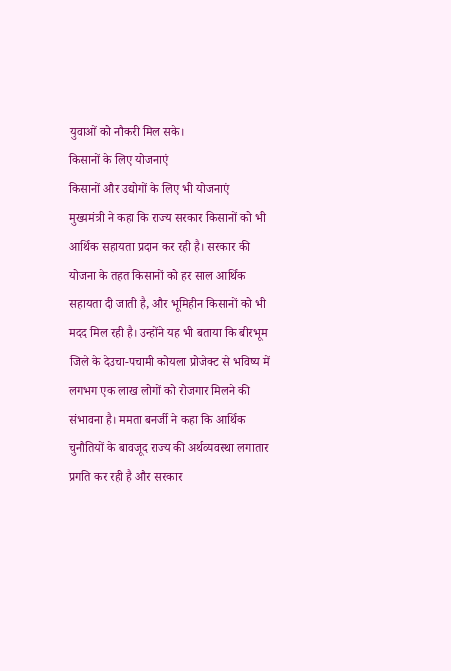युवाओं को नौकरी मिल सके।
किसानों के लिए योजनाएं
किसानों और उद्योगों के लिए भी योजनाएं
मुख्यमंत्री ने कहा कि राज्य सरकार किसानों को भी आर्थिक सहायता प्रदान कर रही है। सरकार की योजना के तहत किसानों को हर साल आर्थिक सहायता दी जाती है, और भूमिहीन किसानों को भी मदद मिल रही है। उन्होंने यह भी बताया कि बीरभूम जिले के देउचा-पचामी कोयला प्रोजेक्ट से भविष्य में लगभग एक लाख लोगों को रोजगार मिलने की संभावना है। ममता बनर्जी ने कहा कि आर्थिक चुनौतियों के बावजूद राज्य की अर्थव्यवस्था लगातार प्रगति कर रही है और सरकार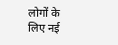लोगों के लिए नई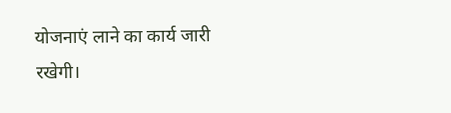योजनाएं लाने का कार्य जारी रखेगी।